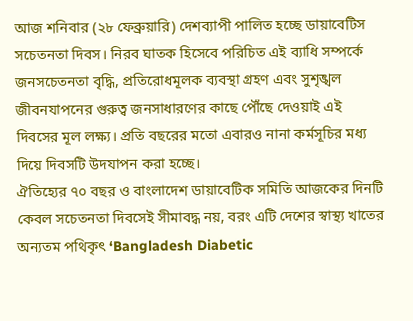আজ শনিবার (২৮ ফেব্রুয়ারি) দেশব্যাপী পালিত হচ্ছে ডায়াবেটিস সচেতনতা দিবস। নিরব ঘাতক হিসেবে পরিচিত এই ব্যাধি সম্পর্কে জনসচেতনতা বৃদ্ধি, প্রতিরোধমূলক ব্যবস্থা গ্রহণ এবং সুশৃঙ্খল জীবনযাপনের গুরুত্ব জনসাধারণের কাছে পৌঁছে দেওয়াই এই দিবসের মূল লক্ষ্য। প্রতি বছরের মতো এবারও নানা কর্মসূচির মধ্য দিয়ে দিবসটি উদযাপন করা হচ্ছে।
ঐতিহ্যের ৭০ বছর ও বাংলাদেশ ডায়াবেটিক সমিতি আজকের দিনটি কেবল সচেতনতা দিবসেই সীমাবদ্ধ নয়, বরং এটি দেশের স্বাস্থ্য খাতের অন্যতম পথিকৃৎ ‘Bangladesh Diabetic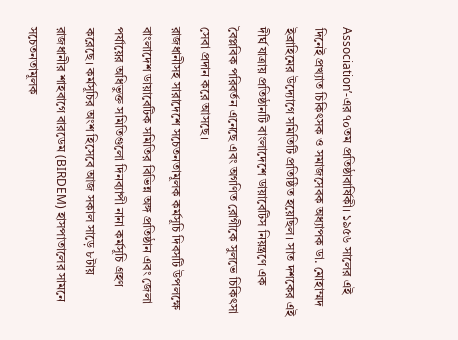Association’-এর ৭০তম প্রতিষ্ঠাবার্ষিকী। ১৯৫৬ সালের এই দিনেই প্রখ্যাত চিকিৎসক ও সমাজসেবক অধ্যাপক ডা. মোহাম্মদ ইব্রাহিমের উদ্যোগে সমিতিটি প্রতিষ্ঠিত হয়েছিল। সাত দশকের এই দীর্ঘ যাত্রায় প্রতিষ্ঠানটি বাংলাদেশে ডায়াবেটিস নিয়ন্ত্রণে এক বৈপ্লবিক পরিবর্তন এনেছে এবং অগণিত রোগীকে সুলভে চিকিৎসা সেবা প্রদান করে আসছে।
রাজধানীসহ সারাদেশে সচেতনতামূলক কর্মসূচি দিবসটি উপলক্ষে বাংলাদেশ ডায়াবেটিক সমিতির বিভিন্ন অঙ্গ প্রতিষ্ঠান এবং জেলা পর্যায়ের অধিভুক্ত সমিতিগুলো দিনব্যাপী নানা কর্মসূচি গ্রহণ করেছে। কর্মসূচির অংশ হিসেবে আজ সকাল সাড়ে ৮টায় রাজধানীর শাহবাগে বারডেম (BIRDEM) হাসপাতালের সামনে সচেতনতামূলক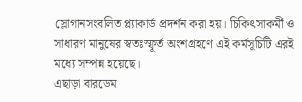স্লোগানসংবলিত প্ল্যাকার্ড প্রদর্শন করা হয়। চিকিৎসাকর্মী ও সাধারণ মানুষের স্বতঃস্ফূর্ত অংশগ্রহণে এই কর্মসূচিটি এরই মধ্যে সম্পন্ন হয়েছে।
এছাড়া বারডেম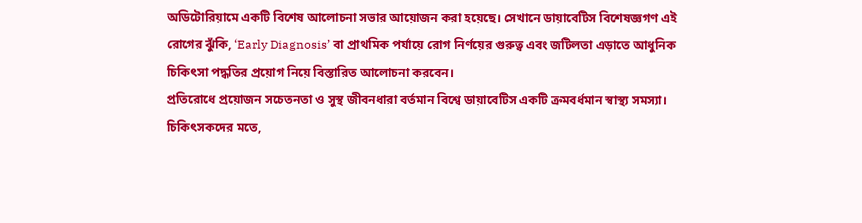অডিটোরিয়ামে একটি বিশেষ আলোচনা সভার আয়োজন করা হয়েছে। সেখানে ডায়াবেটিস বিশেষজ্ঞগণ এই রোগের ঝুঁকি, ‘Early Diagnosis’ বা প্রাথমিক পর্যায়ে রোগ নির্ণয়ের গুরুত্ব এবং জটিলতা এড়াতে আধুনিক চিকিৎসা পদ্ধতির প্রয়োগ নিয়ে বিস্তারিত আলোচনা করবেন।
প্রতিরোধে প্রয়োজন সচেতনতা ও সুস্থ জীবনধারা বর্তমান বিশ্বে ডায়াবেটিস একটি ক্রমবর্ধমান স্বাস্থ্য সমস্যা। চিকিৎসকদের মতে,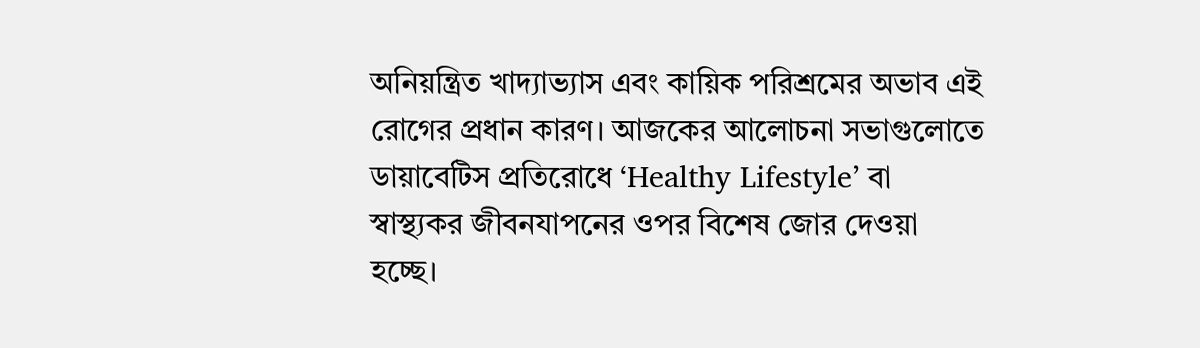অনিয়ন্ত্রিত খাদ্যাভ্যাস এবং কায়িক পরিশ্রমের অভাব এই রোগের প্রধান কারণ। আজকের আলোচনা সভাগুলোতে ডায়াবেটিস প্রতিরোধে ‘Healthy Lifestyle’ বা স্বাস্থ্যকর জীবনযাপনের ওপর বিশেষ জোর দেওয়া হচ্ছে।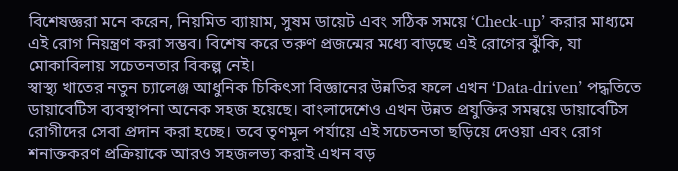বিশেষজ্ঞরা মনে করেন, নিয়মিত ব্যায়াম, সুষম ডায়েট এবং সঠিক সময়ে ‘Check-up’ করার মাধ্যমে এই রোগ নিয়ন্ত্রণ করা সম্ভব। বিশেষ করে তরুণ প্রজন্মের মধ্যে বাড়ছে এই রোগের ঝুঁকি, যা মোকাবিলায় সচেতনতার বিকল্প নেই।
স্বাস্থ্য খাতের নতুন চ্যালেঞ্জ আধুনিক চিকিৎসা বিজ্ঞানের উন্নতির ফলে এখন ‘Data-driven’ পদ্ধতিতে ডায়াবেটিস ব্যবস্থাপনা অনেক সহজ হয়েছে। বাংলাদেশেও এখন উন্নত প্রযুক্তির সমন্বয়ে ডায়াবেটিস রোগীদের সেবা প্রদান করা হচ্ছে। তবে তৃণমূল পর্যায়ে এই সচেতনতা ছড়িয়ে দেওয়া এবং রোগ শনাক্তকরণ প্রক্রিয়াকে আরও সহজলভ্য করাই এখন বড়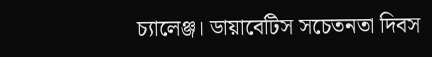চ্যালেঞ্জ। ডায়াবেটিস সচেতনতা দিবস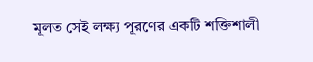মূলত সেই লক্ষ্য পূরণের একটি শক্তিশালী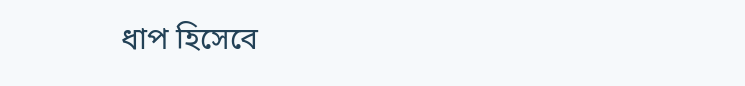ধাপ হিসেবে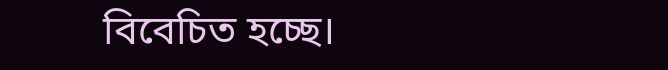বিবেচিত হচ্ছে।